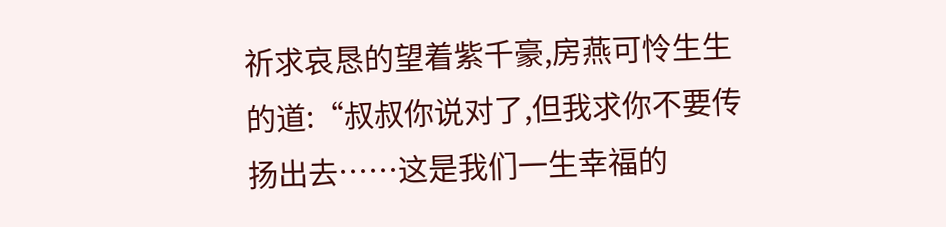祈求哀恳的望着紫千豪,房燕可怜生生的道:“叔叔你说对了,但我求你不要传扬出去……这是我们一生幸福的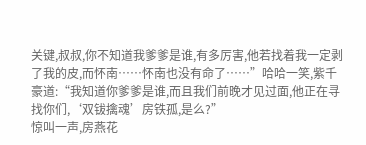关键,叔叔,你不知道我爹爹是谁,有多厉害,他若找着我一定剥了我的皮,而怀南……怀南也没有命了……”哈哈一笑,紫千豪道:“我知道你爹爹是谁,而且我们前晚才见过面,他正在寻找你们,‘双钹擒魂’房铁孤,是么?”
惊叫一声,房燕花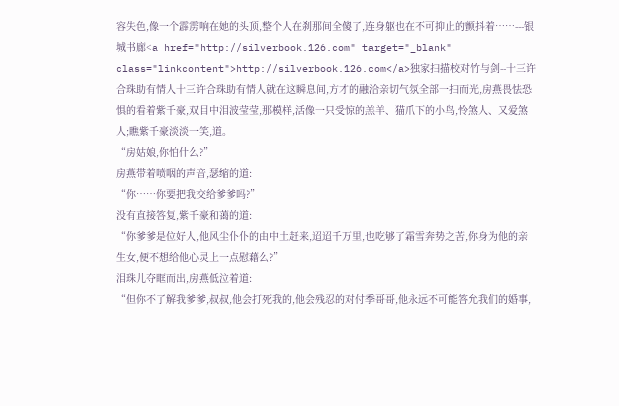容失色,像一个霹雳响在她的头顶,整个人在刹那间全傻了,连身躯也在不可抑止的颤抖着……---银城书廊<a href="http://silverbook.126.com" target="_blank" class="linkcontent">http://silverbook.126.com</a>独家扫描校对竹与剑--十三许合珠助有情人十三许合珠助有情人就在这瞬息间,方才的融洽亲切气氛全部一扫而光,房燕畏怯恐惧的看着紫千豪,双目中泪波莹莹,那模样,活像一只受惊的羔羊、猫爪下的小鸟,怜煞人、又爱煞人;瞧紫千豪淡淡一笑,道。
“房姑娘,你怕什么?”
房燕带着喷咽的声音,瑟缩的道:
“你……你要把我交给爹爹吗?”
没有直接答复,紫千豪和蔼的道:
“你爹爹是位好人,他风尘仆仆的由中土赶来,迢迢千万里,也吃够了霜雪奔势之苦,你身为他的亲生女,便不想给他心灵上一点慰藉么?”
泪珠儿夺眶而出,房燕低泣着道:
“但你不了解我爹爹,叔叔,他会打死我的,他会残忍的对付季哥哥,他永远不可能答允我们的婚事,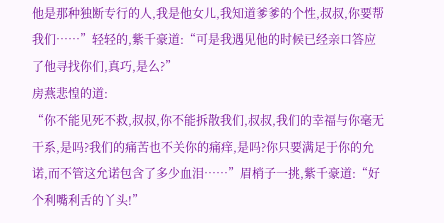他是那种独断专行的人,我是他女儿,我知道爹爹的个性,叔叔,你要帮我们……”轻轻的,紫千豪道:“可是我遇见他的时候已经亲口答应了他寻找你们,真巧,是么?”
房燕悲惶的道:
“你不能见死不救,叔叔,你不能拆散我们,叔叔,我们的幸福与你毫无干系,是吗?我们的痛苦也不关你的痛痒,是吗?你只要满足于你的允诺,而不管这允诺包含了多少血泪……”眉梢子一挑,紫千豪道:“好个利嘴利舌的丫头!”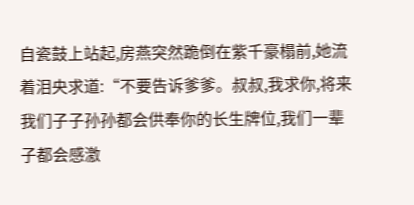自瓷鼓上站起,房燕突然跪倒在紫千豪榻前,她流着泪央求道:“不要告诉爹爹。叔叔,我求你,将来我们子子孙孙都会供奉你的长生牌位,我们一辈子都会感激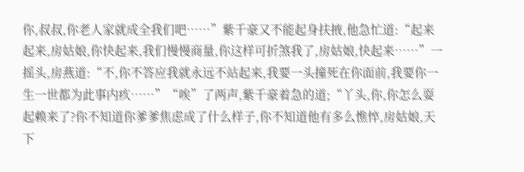你,叔叔,你老人家就成全我们吧……”紫千豪又不能起身扶掖,他急忙道:“起来起来,房姑娘,你快起来,我们慢慢商量,你这样可折煞我了,房姑娘,快起来……”一摇头,房燕道:“不,你不答应我就永远不站起来,我要一头撞死在你面前,我要你一生一世都为此事内疚……”“唉”了两声,紫千豪着急的道;“丫头,你,你怎么耍起赖来了?你不知道你爹爹焦虑成了什么样子,你不知道他有多么憔悴,房姑娘,天下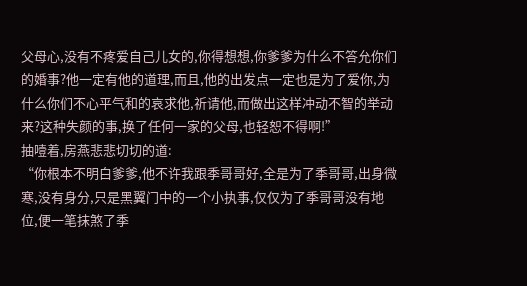父母心,没有不疼爱自己儿女的,你得想想,你爹爹为什么不答允你们的婚事?他一定有他的道理,而且,他的出发点一定也是为了爱你,为什么你们不心平气和的哀求他,祈请他,而做出这样冲动不智的举动来?这种失颜的事,换了任何一家的父母,也轻恕不得啊!”
抽噎着,房燕悲悲切切的道:
“你根本不明白爹爹,他不许我跟季哥哥好,全是为了季哥哥,出身微寒,没有身分,只是黑翼门中的一个小执事,仅仅为了季哥哥没有地位,便一笔抹煞了季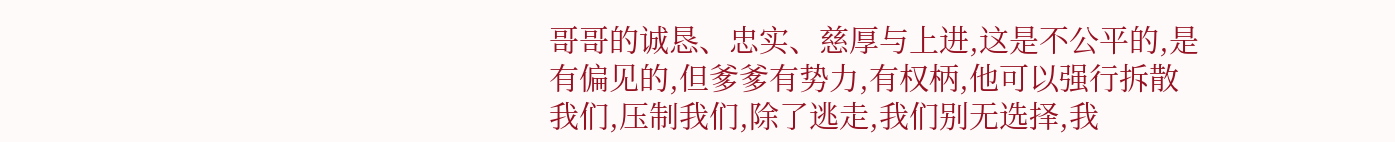哥哥的诚恳、忠实、慈厚与上进,这是不公平的,是有偏见的,但爹爹有势力,有权柄,他可以强行拆散我们,压制我们,除了逃走,我们别无选择,我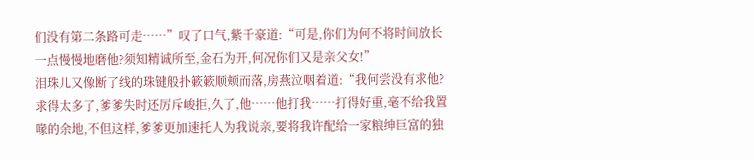们没有第二条路可走……”叹了口气,紫千豪道:“可是,你们为何不将时间放长一点慢慢地磨他?须知精诚所至,金石为开,何况你们又是亲父女!”
泪珠儿又像断了线的珠键般扑簌簌顺颊而落,房燕泣咽着道:“我何尝没有求他?求得太多了,爹爹失时还厉斥峻拒,久了,他……他打我……打得好重,毫不给我置喙的余地,不但这样,爹爹更加速托人为我说亲,要将我许配给一家粮绅巨富的独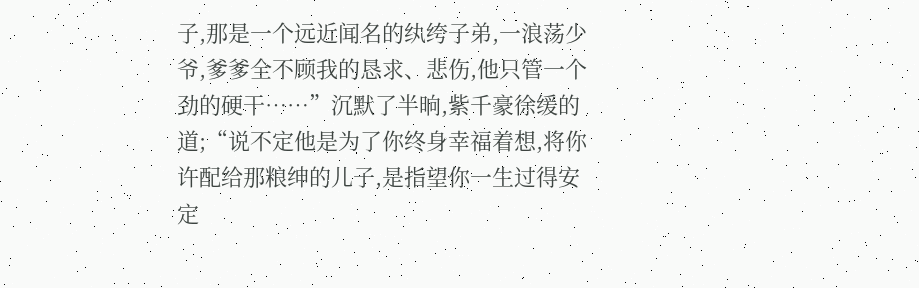子,那是一个远近闻名的纨绔子弟,一浪荡少爷,爹爹全不顾我的恳求、悲伤,他只管一个劲的硬干……”沉默了半晌,紫千豪徐缓的道;“说不定他是为了你终身幸福着想,将你许配给那粮绅的儿子,是指望你一生过得安定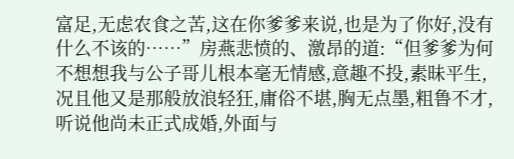富足,无虑农食之苦,这在你爹爹来说,也是为了你好,没有什么不该的……”房燕悲愤的、激昂的道:“但爹爹为何不想想我与公子哥儿根本毫无情感,意趣不投,素昧平生,况且他又是那般放浪轻狂,庸俗不堪,胸无点墨,粗鲁不才,听说他尚未正式成婚,外面与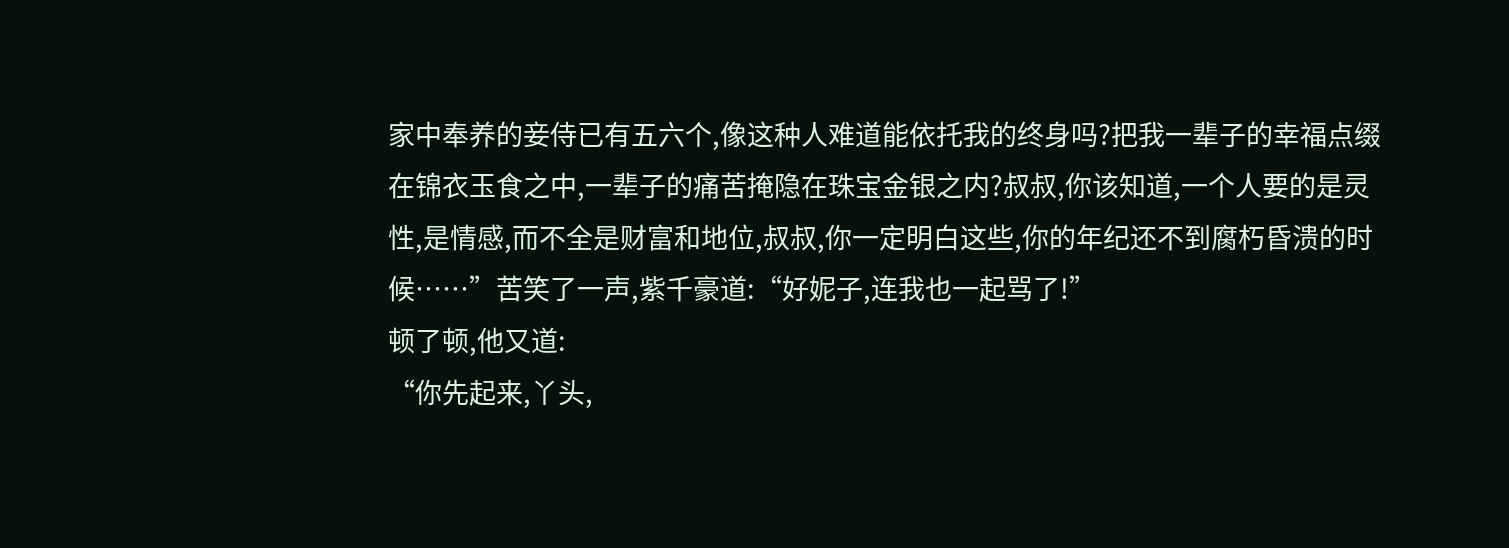家中奉养的妾侍已有五六个,像这种人难道能依托我的终身吗?把我一辈子的幸福点缀在锦衣玉食之中,一辈子的痛苦掩隐在珠宝金银之内?叔叔,你该知道,一个人要的是灵性,是情感,而不全是财富和地位,叔叔,你一定明白这些,你的年纪还不到腐朽昏溃的时候……”苦笑了一声,紫千豪道:“好妮子,连我也一起骂了!”
顿了顿,他又道:
“你先起来,丫头,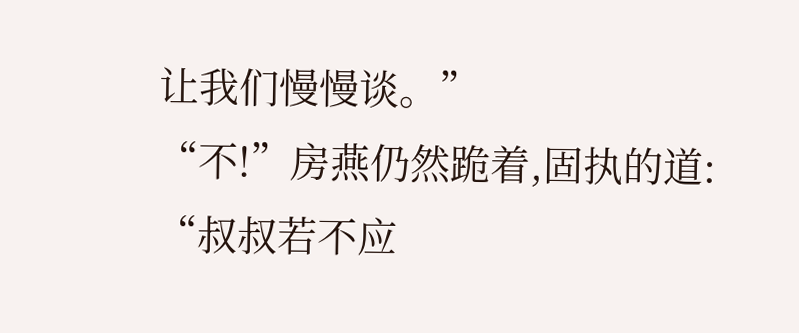让我们慢慢谈。”
“不!”房燕仍然跪着,固执的道:
“叔叔若不应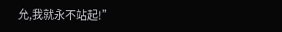允,我就永不站起!”